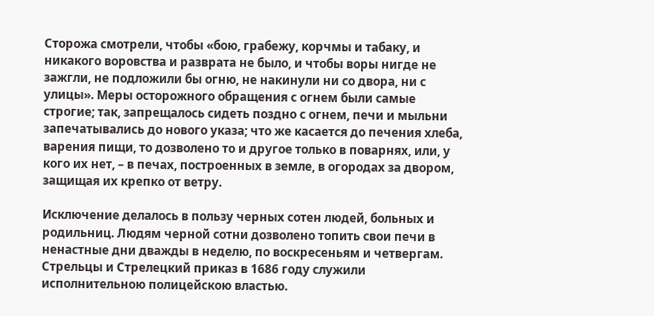Сторожа смотрели, чтобы «бою, грабежу, корчмы и табаку, и никакого воровства и разврата не было, и чтобы воры нигде не зажгли, не подложили бы огню, не накинули ни со двора, ни с улицы». Меры осторожного обращения с огнем были самые строгие; так, запрещалось сидеть поздно с огнем, печи и мыльни запечатывались до нового указа; что же касается до печения хлеба, варения пищи, то дозволено то и другое только в поварнях, или, у кого их нет, – в печах, построенных в земле, в огородах за двором, защищая их крепко от ветру.

Исключение делалось в пользу черных сотен людей, больных и родильниц. Людям черной сотни дозволено топить свои печи в ненастные дни дважды в неделю, по воскресеньям и четвергам. Стрельцы и Стрелецкий приказ в 1686 году служили исполнительною полицейскою властью.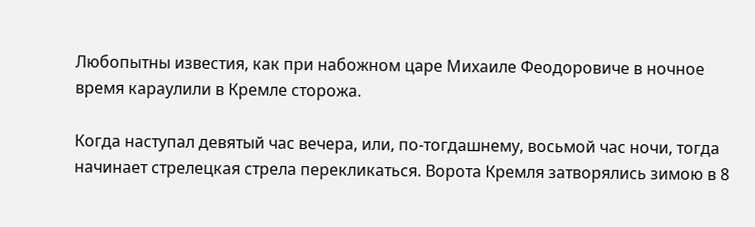Любопытны известия, как при набожном царе Михаиле Феодоровиче в ночное время караулили в Кремле сторожа.

Когда наступал девятый час вечера, или, по-тогдашнему, восьмой час ночи, тогда начинает стрелецкая стрела перекликаться. Ворота Кремля затворялись зимою в 8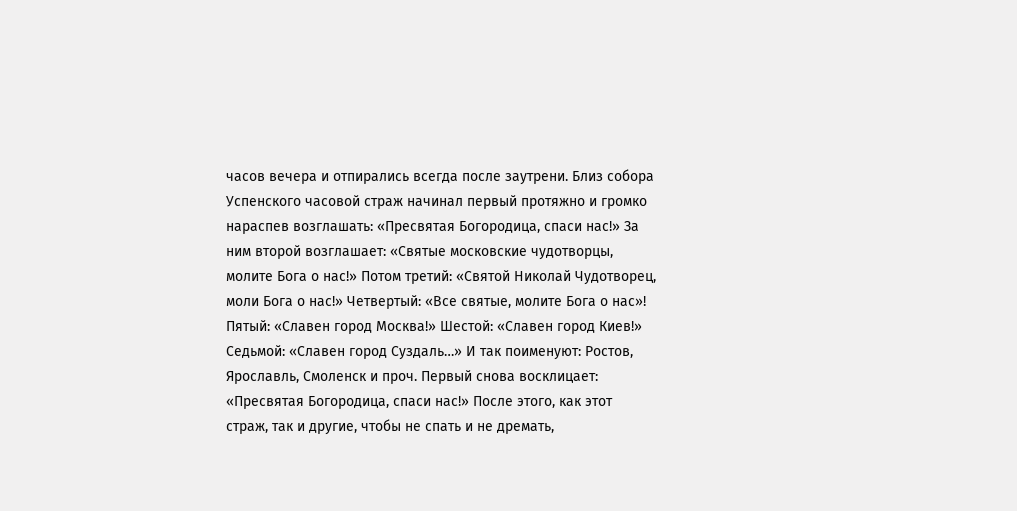часов вечера и отпирались всегда после заутрени. Близ собора Успенского часовой страж начинал первый протяжно и громко нараспев возглашать: «Пресвятая Богородица, спаси нас!» За ним второй возглашает: «Святые московские чудотворцы, молите Бога о нас!» Потом третий: «Святой Николай Чудотворец, моли Бога о нас!» Четвертый: «Все святые, молите Бога о нас»! Пятый: «Славен город Москва!» Шестой: «Славен город Киев!» Седьмой: «Славен город Суздаль…» И так поименуют: Ростов, Ярославль, Смоленск и проч. Первый снова восклицает: «Пресвятая Богородица, спаси нас!» После этого, как этот страж, так и другие, чтобы не спать и не дремать,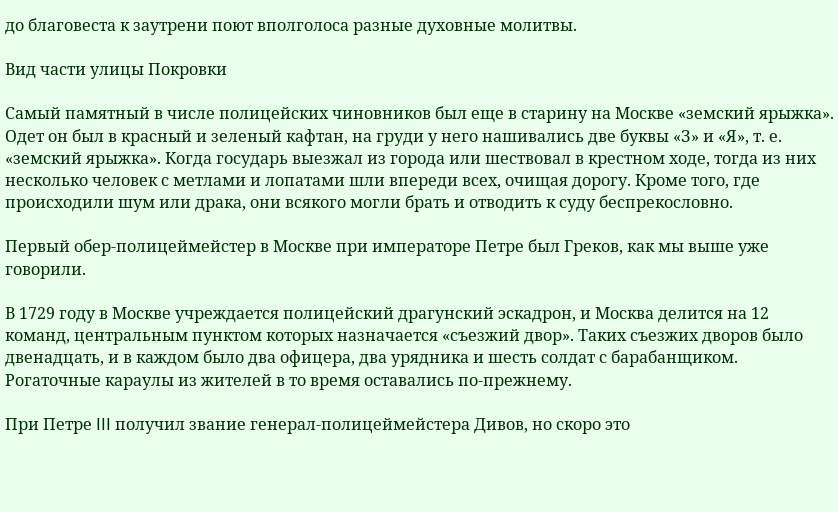до благовеста к заутрени поют вполголоса разные духовные молитвы.

Вид части улицы Покровки

Самый памятный в числе полицейских чиновников был еще в старину на Москве «земский ярыжка». Одет он был в красный и зеленый кафтан, на груди у него нашивались две буквы «З» и «Я», т. е. «земский ярыжка». Когда государь выезжал из города или шествовал в крестном ходе, тогда из них несколько человек с метлами и лопатами шли впереди всех, очищая дорогу. Кроме того, где происходили шум или драка, они всякого могли брать и отводить к суду беспрекословно.

Первый обер-полицеймейстер в Москве при императоре Петре был Греков, как мы выше уже говорили.

В 1729 году в Москве учреждается полицейский драгунский эскадрон, и Москва делится на 12 команд, центральным пунктом которых назначается «съезжий двор». Таких съезжих дворов было двенадцать, и в каждом было два офицера, два урядника и шесть солдат с барабанщиком. Рогаточные караулы из жителей в то время оставались по-прежнему.

При Петре III получил звание генерал-полицеймейстера Дивов, но скоро это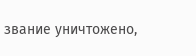звание уничтожено,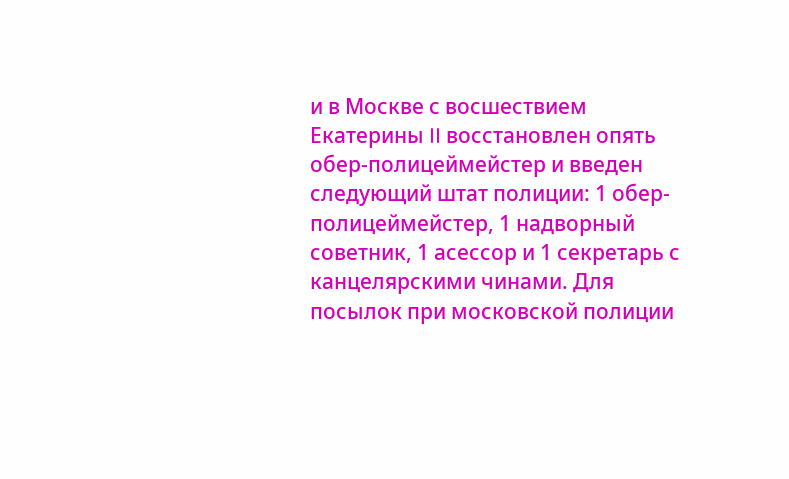и в Москве с восшествием Екатерины II восстановлен опять обер-полицеймейстер и введен следующий штат полиции: 1 обер-полицеймейстер, 1 надворный советник, 1 асессор и 1 секретарь с канцелярскими чинами. Для посылок при московской полиции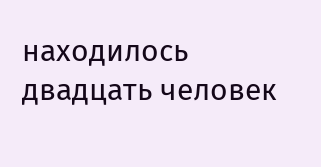находилось двадцать человек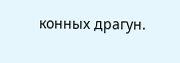конных драгун.